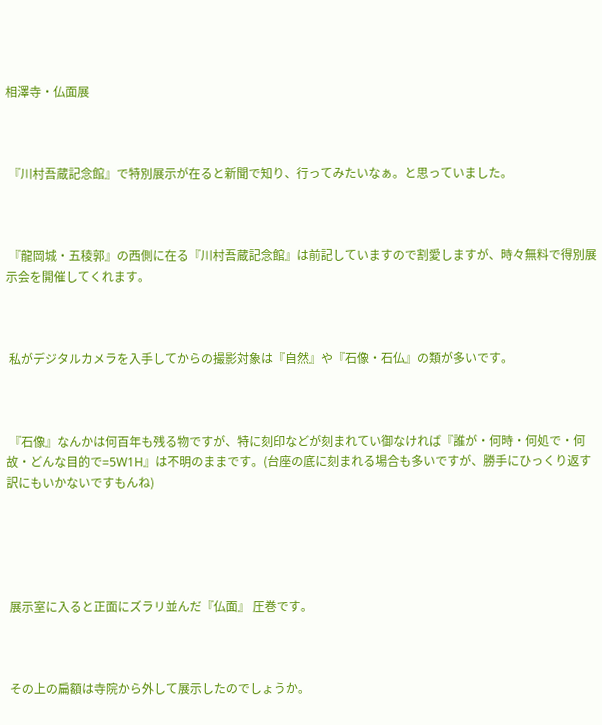相澤寺・仏面展



 『川村吾蔵記念館』で特別展示が在ると新聞で知り、行ってみたいなぁ。と思っていました。



 『龍岡城・五稜郭』の西側に在る『川村吾蔵記念館』は前記していますので割愛しますが、時々無料で得別展示会を開催してくれます。



 私がデジタルカメラを入手してからの撮影対象は『自然』や『石像・石仏』の類が多いです。



 『石像』なんかは何百年も残る物ですが、特に刻印などが刻まれてい御なければ『誰が・何時・何処で・何故・どんな目的で=5W1H』は不明のままです。(台座の底に刻まれる場合も多いですが、勝手にひっくり返す訳にもいかないですもんね)





 展示室に入ると正面にズラリ並んだ『仏面』 圧巻です。



 その上の扁額は寺院から外して展示したのでしょうか。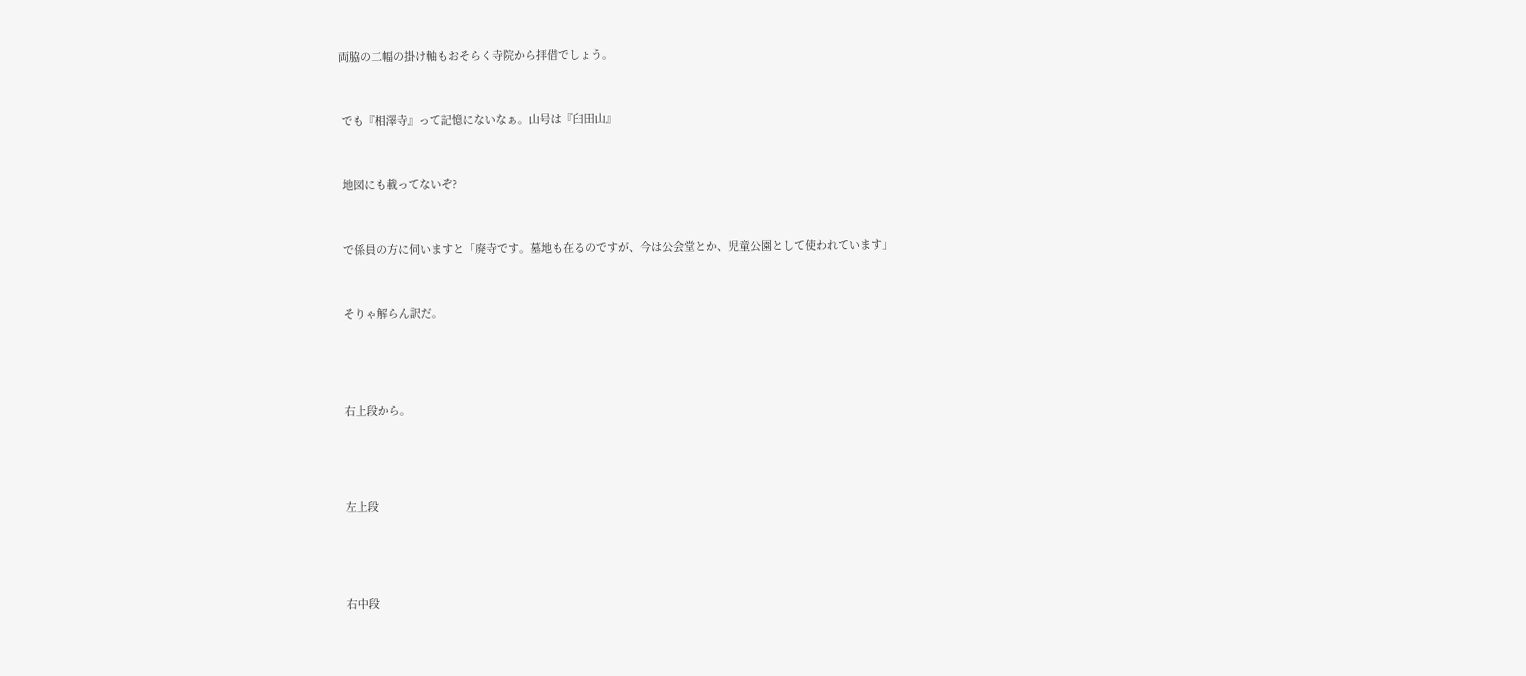両脇の二幅の掛け軸もおそらく寺院から拝借でしょう。



 でも『相澤寺』って記憶にないなぁ。山号は『臼田山』



 地図にも載ってないぞ?



 で係員の方に伺いますと「廃寺です。墓地も在るのですが、今は公会堂とか、児童公園として使われています」



 そりゃ解らん訳だ。





 右上段から。





 左上段





 右中段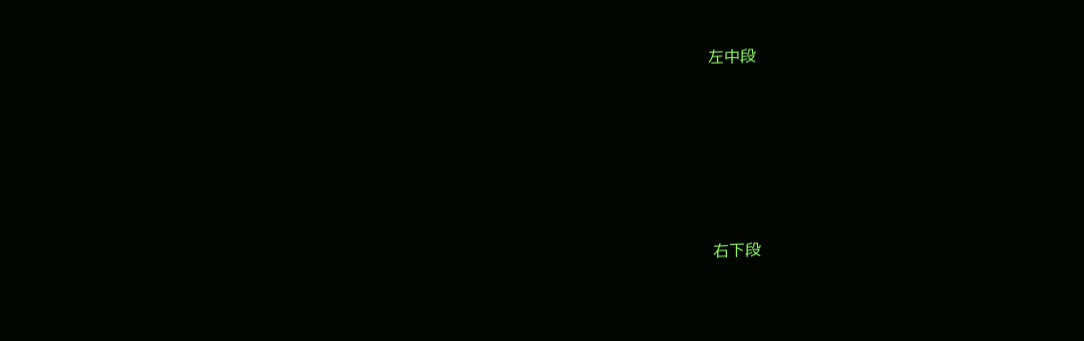左中段





 右下段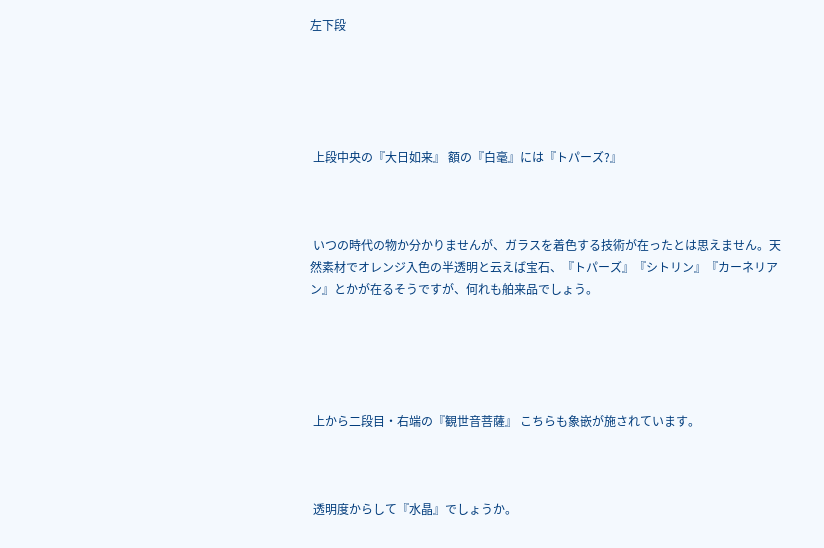左下段





 上段中央の『大日如来』 額の『白毫』には『トパーズ?』



 いつの時代の物か分かりませんが、ガラスを着色する技術が在ったとは思えません。天然素材でオレンジ入色の半透明と云えば宝石、『トパーズ』『シトリン』『カーネリアン』とかが在るそうですが、何れも舶来品でしょう。





 上から二段目・右端の『観世音菩薩』 こちらも象嵌が施されています。



 透明度からして『水晶』でしょうか。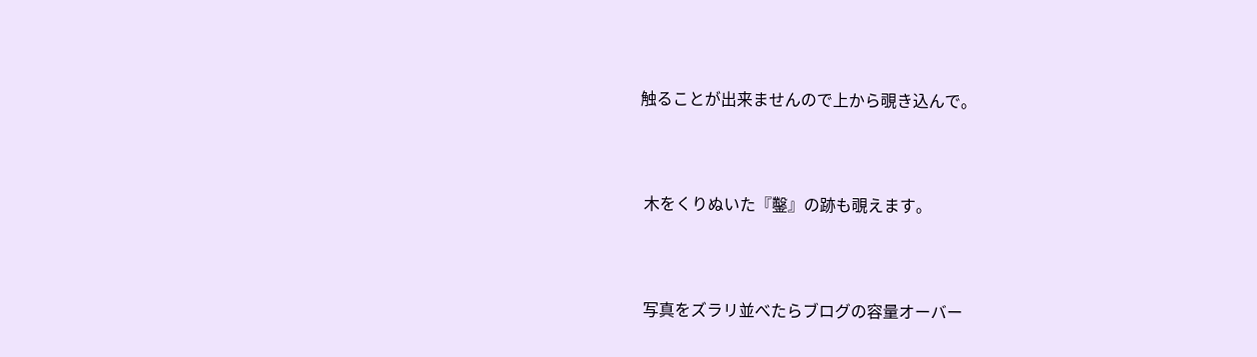触ることが出来ませんので上から覗き込んで。



 木をくりぬいた『鑿』の跡も覗えます。



 写真をズラリ並べたらブログの容量オーバー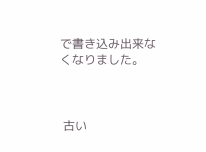で書き込み出来なくなりました。



 古い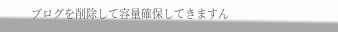ブログを削除して容量確保してきますん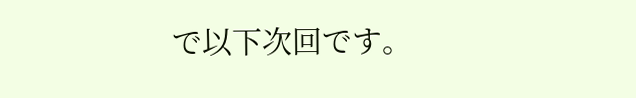で以下次回です。